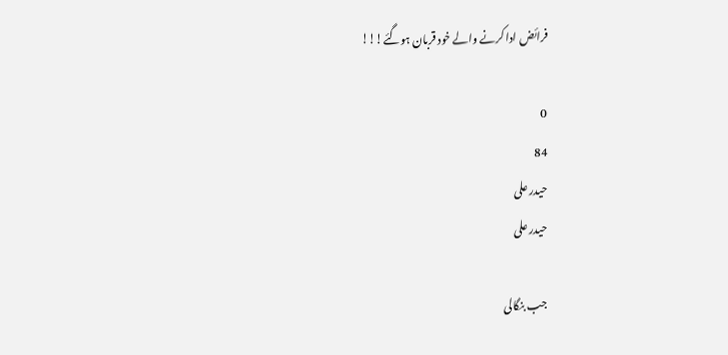فرائض ادا کرنے والے خود قربان ہوگئے!!!

0
84
حیدر علی
حیدر علی

جب بنگالی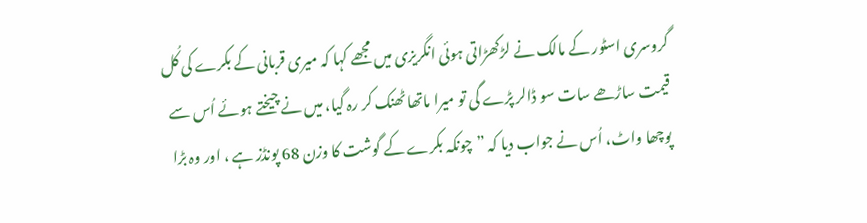گروسری اسٹور کے مالک نے لڑکھڑاتی ہوئی انگریزی میں مجھے کہا کہ میری قربانی کے بکرے کی کُل قیمت ساڑھے سات سو ڈالر پڑے گی تو میرا ماتھا ٹھنک کر رہ گیا، میں نے چیختے ہوئے اُس سے پوچھا واٹ، اُس نے جواب دیا کہ ”چونکہ بکرے کے گوشت کا وزن 68 پونڈز ہے ، اور وہ بڑا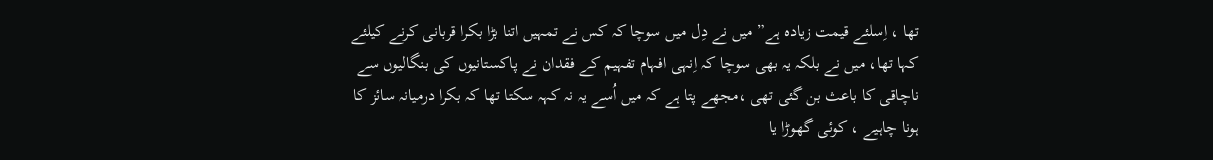تھا ، اِسلئے قیمت زیادہ ہے” میں نے دِل میں سوچا کہ کس نے تمہیں اتنا بڑا بکرا قربانی کرنے کیلئے کہا تھا، میں نے بلکہ یہ بھی سوچا کہ اِنہی افہام تفہیم کے فقدان نے پاکستانیوں کی بنگالیوں سے ناچاقی کا باعث بن گئی تھی ،مجھے پتا ہے کہ میں اُسے یہ نہ کہہ سکتا تھا کہ بکرا درمیانہ سائز کا ہونا چاہیے ، کوئی گھوڑا یا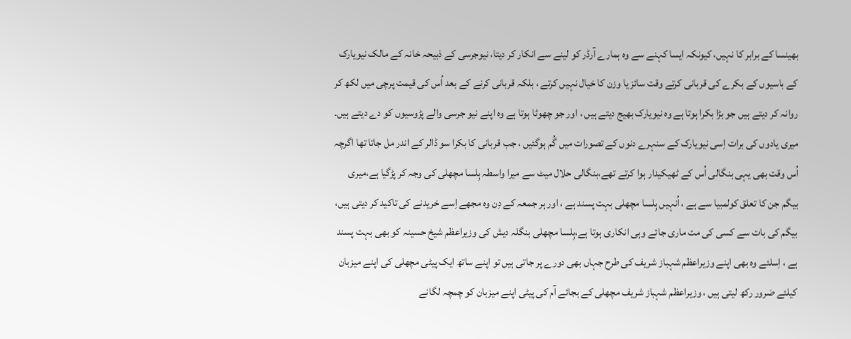بھینسا کے برابر کا نہیں، کیونکہ ایسا کہنے سے وہ ہمارے آرڈر کو لینے سے انکار کر دیتا، نیوجرسی کے ذبیحہ خانہ کے مالک نیویارک کے باسیوں کے بکرے کی قربانی کرتے وقت سائز یا وزن کا خیال نہیں کرتے ، بلکہ قربانی کرنے کے بعد اُس کی قیمت پرچی میں لکھ کر روانہ کر دیتے ہیں جو بڑا بکرا ہوتا ہے وہ نیویارک بھیج دیتے ہیں ، اور جو چھوٹا ہوتا ہے وہ اپنے نیو جرسی والے پڑوسیوں کو دے دیتے ہیں۔ میری یادوں کی برات اِسی نیویارک کے سنہرے دنوں کے تصورات میں گُم ہوگئیں ، جب قربانی کا بکرا سو ڈالر کے اندر مل جاتا تھا اگرچہ اُس وقت بھی یہی بنگالی اُس کے ٹھیکیدار ہوا کرتے تھے،بنگالی حلال میٹ سے میرا واسطہ ہِلسا مچھلی کی وجہ کر پڑگیا ہے،میری بیگم جن کا تعلق کولمبیا سے ہے ، اُنہیں ہِلسا مچھلی بہت پسند ہے ، اور ہر جمعہ کے دِن وہ مجھے اِسے خریدنے کی تاکید کر دیتی ہیں، بیگم کی بات سے کسی کی مت ماری جائے وہی انکاری ہوتا ہے،ہِلسا مچھلی بنگلہ دیش کی وزیراعظم شیخ حسینہ کو بھی بہت پسند ہے ، اِسلئے وہ بھی اپنے وزیراعظم شہباز شریف کی طرح جہاں بھی دورے پر جاتی ہیں تو اپنے ساتھ ایک پیٹی مچھلی کی اپنے میزبان کیلئے ضرور رکھ لیتی ہیں ، وزیراعظم شہباز شریف مچھلی کے بجائے آم کی پیٹی اپنے میزبان کو چمچہ لگانے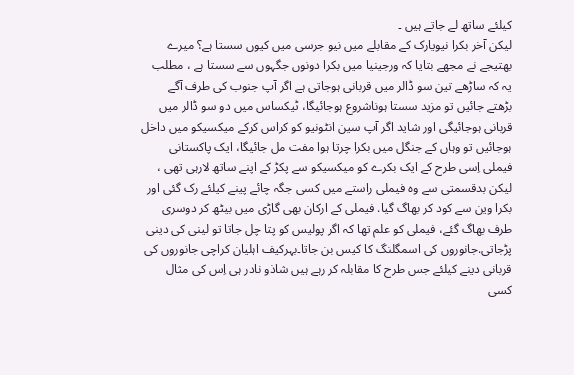کیلئے ساتھ لے جاتے ہیں ۔
لیکن آخر بکرا نیویارک کے مقابلے میں نیو جرسی میں کیوں سستا ہے؟ میرے بھتیجے نے مجھے بتایا کہ ورجینیا میں بکرا دونوں جگہوں سے سستا ہے ، مطلب یہ کہ ساڑھے تین سو ڈالر میں قربانی ہوجاتی ہے اگر آپ جنوب کی طرف آگے بڑھتے جائیں تو مزید سستا ہوناشروع ہوجائیگا، ٹیکساس میں دو سو ڈالر میں قربانی ہوجائیگی اور شاید اگر آپ سین انٹونیو کو کراس کرکے میکسیکو میں داخل ہوجائیں تو وہاں کے جنگل میں بکرا چرتا ہوا مفت مل جائیگا، ایک پاکستانی فیملی اِسی طرح کے ایک بکرے کو میکسیکو سے پکڑ کے اپنے ساتھ لارہی تھی ، لیکن بدقسمتی سے وہ فیملی راستے میں کسی جگہ چائے پینے کیلئے رک گئی اور بکرا وین سے کود کر بھاگ گیا. فیملی کے ارکان بھی گاڑی میں بیٹھ کر دوسری طرف بھاگ گئے، فیملی کو علم تھا کہ اگر پولیس کو پتا چل جاتا تو لینی کی دینی پڑجاتی.جانوروں کی اسمگلنگ کا کیس بن جاتا۔بہرکیف اہلیان کراچی جانوروں کی قربانی دینے کیلئے جس طرح کا مقابلہ کر رہے ہیں شاذو نادر ہی اِس کی مثال کسی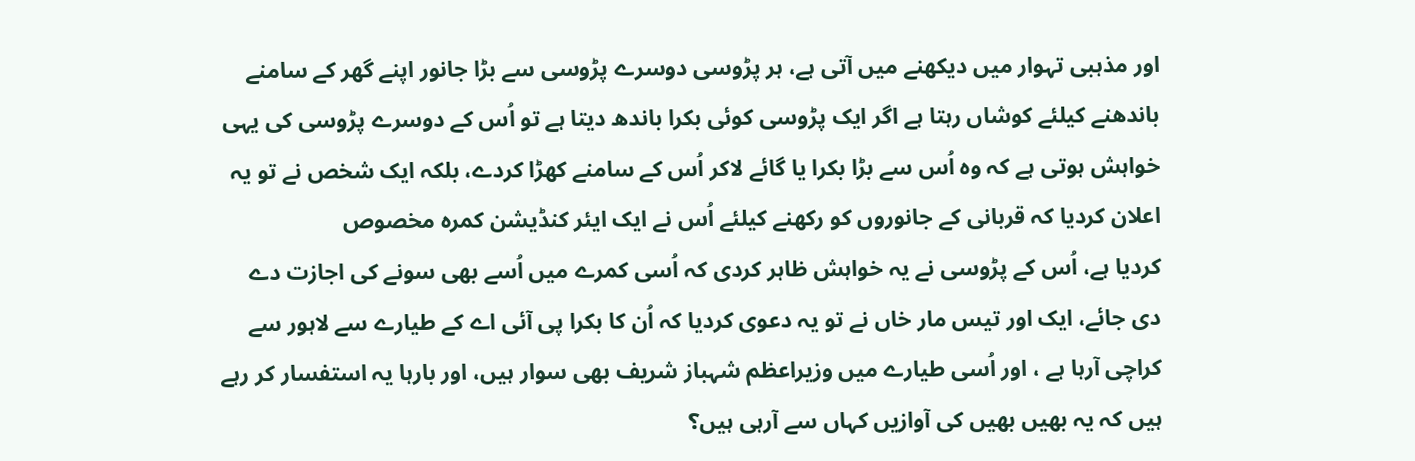اور مذہبی تہوار میں دیکھنے میں آتی ہے، ہر پڑوسی دوسرے پڑوسی سے بڑا جانور اپنے گھر کے سامنے باندھنے کیلئے کوشاں رہتا ہے اگر ایک پڑوسی کوئی بکرا باندھ دیتا ہے تو اُس کے دوسرے پڑوسی کی یہی خواہش ہوتی ہے کہ وہ اُس سے بڑا بکرا یا گائے لاکر اُس کے سامنے کھڑا کردے، بلکہ ایک شخص نے تو یہ اعلان کردیا کہ قربانی کے جانوروں کو رکھنے کیلئے اُس نے ایک ایئر کنڈیشن کمرہ مخصوص
کردیا ہے، اُس کے پڑوسی نے یہ خواہش ظاہر کردی کہ اُسی کمرے میں اُسے بھی سونے کی اجازت دے
دی جائے، ایک اور تیس مار خاں نے تو یہ دعوی کردیا کہ اُن کا بکرا پی آئی اے کے طیارے سے لاہور سے کراچی آرہا ہے ، اور اُسی طیارے میں وزیراعظم شہباز شریف بھی سوار ہیں، اور بارہا یہ استفسار کر رہے ہیں کہ یہ بھیں بھیں کی آوازیں کہاں سے آرہی ہیں؟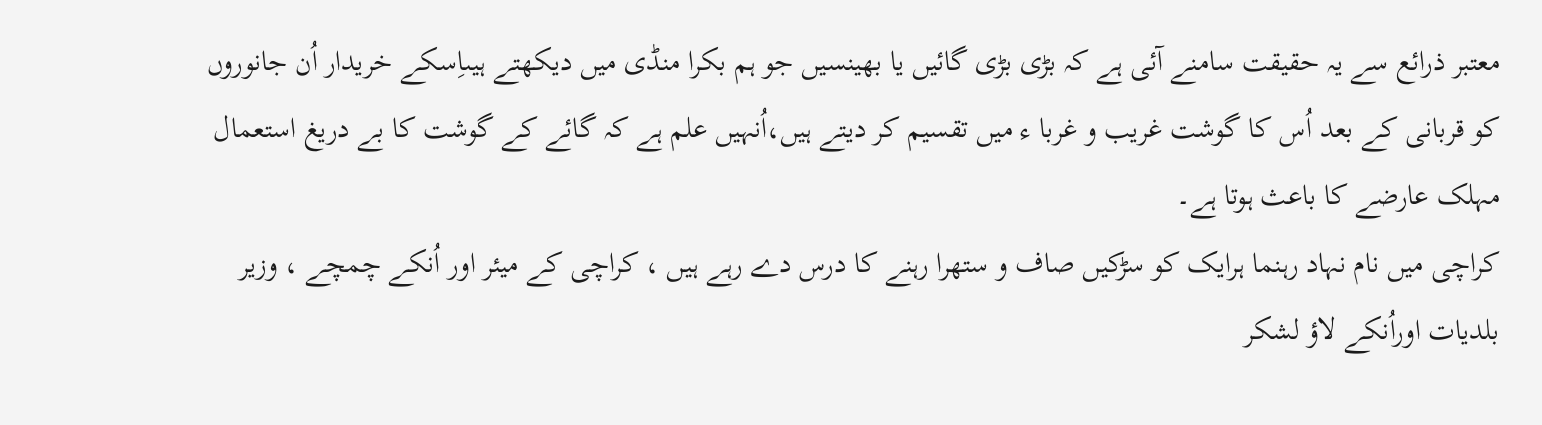معتبر ذرائع سے یہ حقیقت سامنے آئی ہے کہ بڑی بڑی گائیں یا بھینسیں جو ہم بکرا منڈی میں دیکھتے ہیںاِسکے خریدار اُن جانوروں کو قربانی کے بعد اُس کا گوشت غریب و غربا ء میں تقسیم کر دیتے ہیں،اُنہیں علم ہے کہ گائے کے گوشت کا بے دریغ استعمال مہلک عارضے کا باعث ہوتا ہے۔
کراچی میں نام نہاد رہنما ہرایک کو سڑکیں صاف و ستھرا رہنے کا درس دے رہے ہیں ، کراچی کے میئر اور اُنکے چمچے ، وزیر بلدیات اوراُنکے لاؤ لشکر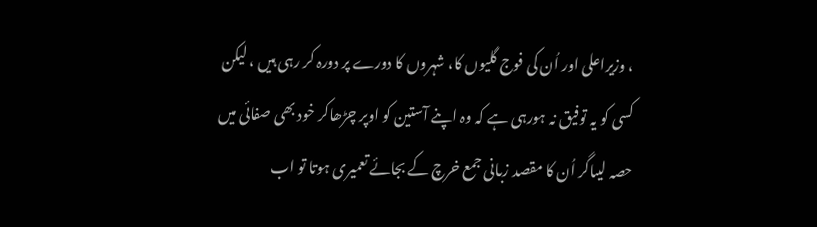، وزیراعلی اور اُن کی فوج گلیوں کا، شہروں کا دورے پر دورہ کر رہی ہیں ، لیکن کسی کو یہ توفیق نہ ہورہی ہے کہ وہ اپنے آستین کو اوپر چڑھاکر خود بھی صفائی میں حصہ لیںاگر اُن کا مقصد زبانی جمع خرچ کے بجائے تعمیری ہوتا تو اب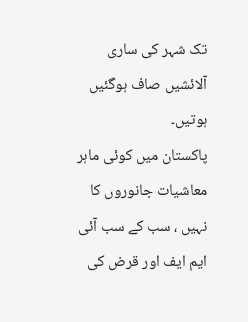تک شہر کی ساری آلائشیں صاف ہوگئیں ہوتیں۔
پاکستان میں کوئی ماہر معاشیات جانوروں کا نہیں ، سب کے سب آئی ایم ایف اور قرض کی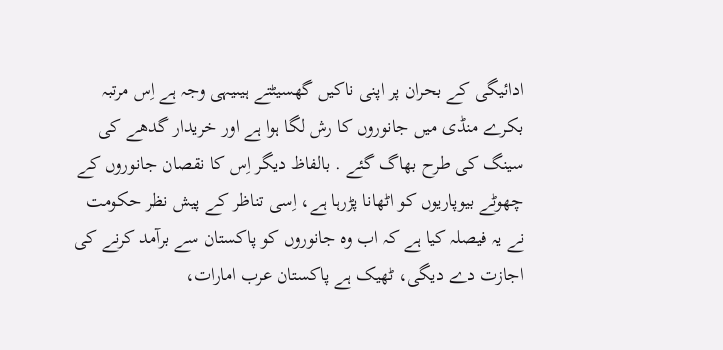ادائیگی کے بحران پر اپنی ناکیں گھسیٹتے ہیںیہی وجہ ہے اِس مرتبہ بکرے منڈی میں جانوروں کا رش لگا ہوا ہے اور خریدار گدھے کی سینگ کی طرح بھاگ گئے . بالفاظ دیگر اِس کا نقصان جانوروں کے چھوٹے بیوپاریوں کو اٹھانا پڑرہا ہے، اِسی تناظر کے پیش نظر حکومت نے یہ فیصلہ کیا ہے کہ اب وہ جانوروں کو پاکستان سے برآمد کرنے کی اجازت دے دیگی، ٹھیک ہے پاکستان عرب امارات،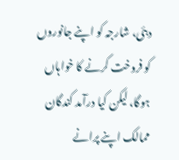دبئی، شارجہ کو اپنے جانوروں کو فروخت کرنے کا خواہاں ہوگا، لیکن کیا درآمد کندگان ممالک اپنے پرانے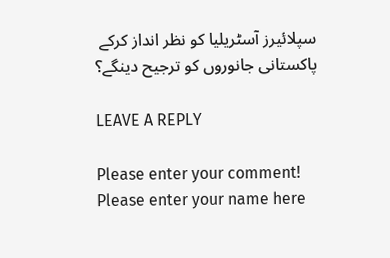سپلائیرز آسٹریلیا کو نظر انداز کرکے پاکستانی جانوروں کو ترجیح دینگے؟

LEAVE A REPLY

Please enter your comment!
Please enter your name here